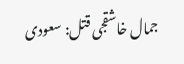جمال خاشقجی قتل: سعودی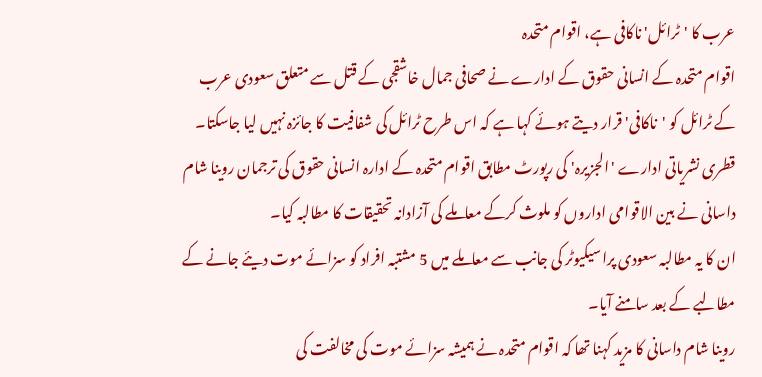عرب کا 'ٹرائل' ناکافی ہے، اقوام متحدہ
اقوام متحدہ کے انسانی حقوق کے ادارے نے صحافی جمال خاشقجی کے قتل سے متعلق سعودی عرب کے ٹرائل کو 'ناکافی' قرار دیتے ہوئے کہا ہے کہ اس طرح ٹرائل کی شفافیت کا جائزہ نہیں لیا جاسکتا۔
قطری نشریاتی ادارے 'الجزیرہ' کی رپورٹ مطابق اقوام متحدہ کے ادارہ انسانی حقوق کی ترجمان روینا شام داسانی نے بین الاقوامی اداروں کو ملوث کرکے معاملے کی آزادانہ تحقیقات کا مطالبہ کیا۔
ان کا یہ مطالبہ سعودی پراسیکیوٹر کی جانب سے معاملے میں 5 مشتبہ افراد کو سزائے موت دیئے جانے کے مطالبے کے بعد سامنے آیا۔
روینا شام داسانی کا مزید کہنا تھا کہ اقوام متحدہ نے ہمیشہ سزائے موت کی مخالفت کی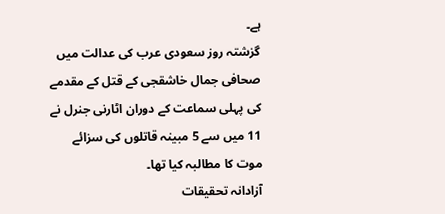ہے۔
گزشتہ روز سعودی عرب کی عدالت میں صحافی جمال خاشقجی کے قتل کے مقدمے کی پہلی سماعت کے دوران اٹارنی جنرل نے 11 میں سے 5 مبینہ قاتلوں کی سزائے موت کا مطالبہ کیا تھا۔
آزادانہ تحقیقات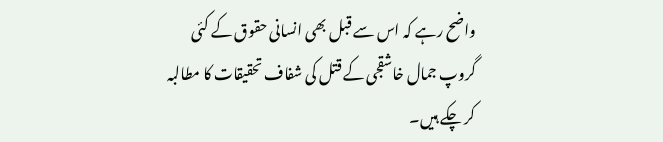واضح رہے کہ اس سے قبل بھی انسانی حقوق کے کئی گروپ جمال خاشقجی کے قتل کی شفاف تحقیقات کا مطالبہ کر چکے ہیں۔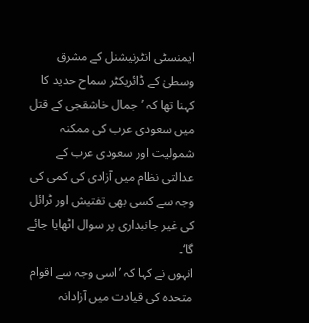ایمنسٹی انٹرنیشنل کے مشرق وسطیٰ کے ڈائریکٹر سماح حدید کا کہنا تھا کہ ’جمال خاشقجی کے قتل میں سعودی عرب کی ممکنہ شمولیت اور سعودی عرب کے عدالتی نظام میں آزادی کی کمی کی وجہ سے کسی بھی تفتیش اور ٹرائل کی غیر جانبداری پر سوال اٹھایا جائے گا‘۔
انہوں نے کہا کہ ’اسی وجہ سے اقوام متحدہ کی قیادت میں آزادانہ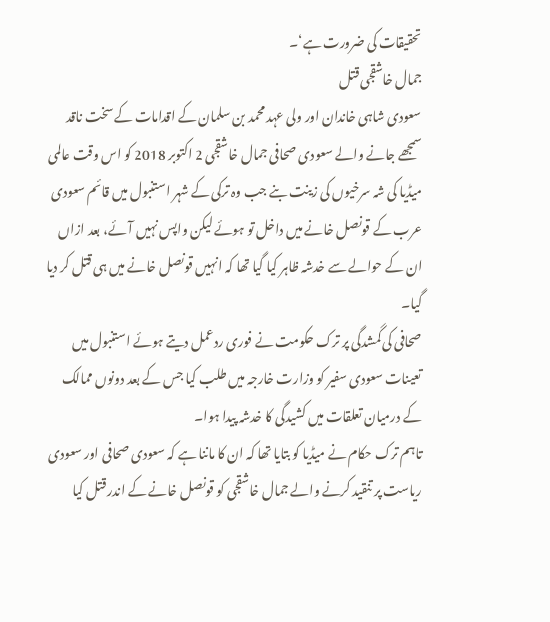تحقیقات کی ضرورت ہے‘۔
جمال خاشقجی قتل
سعودی شاہی خاندان اور ولی عہد محمد بن سلمان کے اقدامات کے سخت ناقد سمجھے جانے والے سعودی صحافی جمال خاشقجی 2 اکتوبر 2018 کو اس وقت عالمی میڈیا کی شہ سرخیوں کی زینت بنے جب وہ ترکی کے شہر استنبول میں قائم سعودی عرب کے قونصل خانے میں داخل تو ہوئے لیکن واپس نہیں آئے، بعد ازاں ان کے حوالے سے خدشہ ظاہر کیا گیا تھا کہ انہیں قونصل خانے میں ہی قتل کر دیا گیا۔
صحافی کی گمشدگی پر ترک حکومت نے فوری ردعمل دیتے ہوئے استنبول میں تعینات سعودی سفیر کو وزارت خارجہ میں طلب کیا جس کے بعد دونوں ممالک کے درمیان تعلقات میں کشیدگی کا خدشہ پیدا ہوا۔
تاہم ترک حکام نے میڈیا کو بتایا تھا کہ ان کا ماننا ہے کہ سعودی صحافی اور سعودی ریاست پر تنقید کرنے والے جمال خاشقجی کو قونصل خانے کے اندر قتل کیا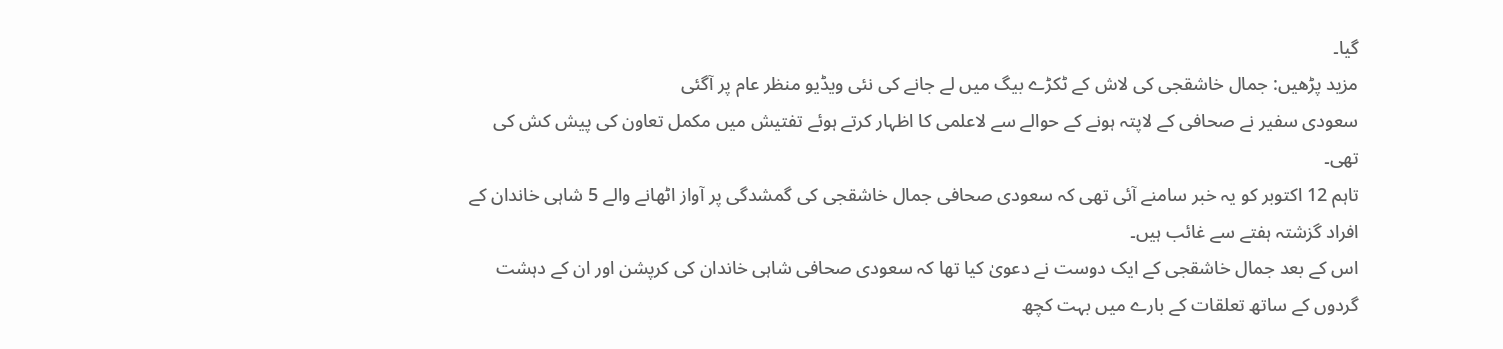گیا۔
مزید پڑھیں: جمال خاشقجی کی لاش کے ٹکڑے بیگ میں لے جانے کی نئی ویڈیو منظر عام پر آگئی
سعودی سفیر نے صحافی کے لاپتہ ہونے کے حوالے سے لاعلمی کا اظہار کرتے ہوئے تفتیش میں مکمل تعاون کی پیش کش کی تھی۔
تاہم 12 اکتوبر کو یہ خبر سامنے آئی تھی کہ سعودی صحافی جمال خاشقجی کی گمشدگی پر آواز اٹھانے والے 5 شاہی خاندان کے افراد گزشتہ ہفتے سے غائب ہیں۔
اس کے بعد جمال خاشقجی کے ایک دوست نے دعویٰ کیا تھا کہ سعودی صحافی شاہی خاندان کی کرپشن اور ان کے دہشت گردوں کے ساتھ تعلقات کے بارے میں بہت کچھ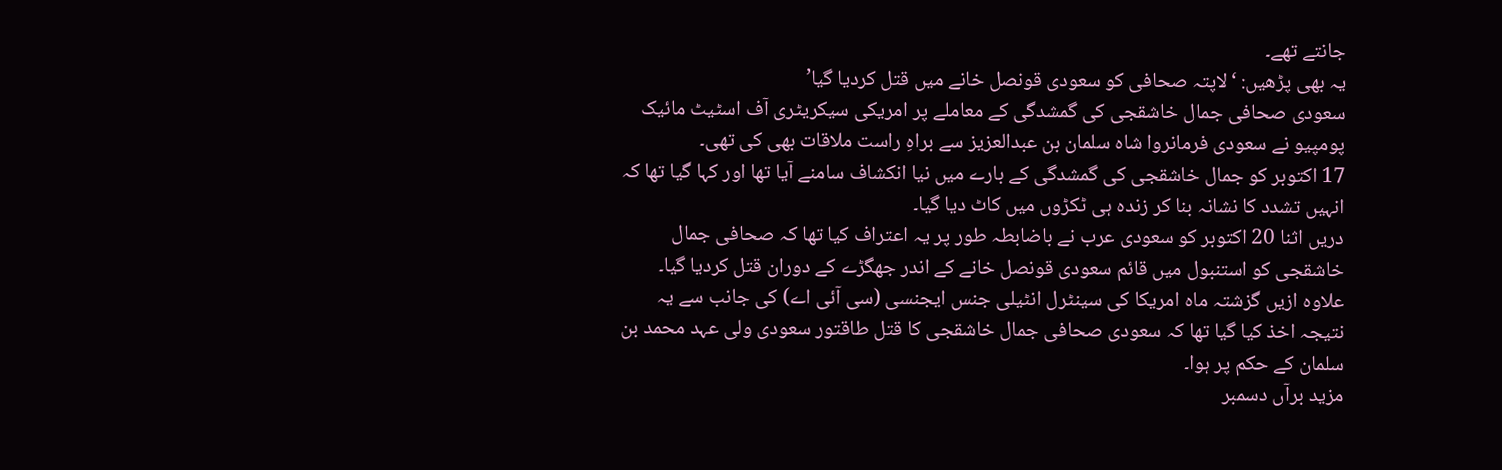جانتے تھے۔
یہ بھی پڑھیں: ‘لاپتہ صحافی کو سعودی قونصل خانے میں قتل کردیا گیا’
سعودی صحافی جمال خاشقجی کی گمشدگی کے معاملے پر امریکی سیکریٹری آف اسٹیٹ مائیک پومپیو نے سعودی فرمانروا شاہ سلمان بن عبدالعزیز سے براہِ راست ملاقات بھی کی تھی۔
17 اکتوبر کو جمال خاشقجی کی گمشدگی کے بارے میں نیا انکشاف سامنے آیا تھا اور کہا گیا تھا کہ انہیں تشدد کا نشانہ بنا کر زندہ ہی ٹکڑوں میں کاٹ دیا گیا۔
دریں اثنا 20 اکتوبر کو سعودی عرب نے باضابطہ طور پر یہ اعتراف کیا تھا کہ صحافی جمال خاشقجی کو استنبول میں قائم سعودی قونصل خانے کے اندر جھگڑے کے دوران قتل کردیا گیا۔
علاوہ ازیں گزشتہ ماہ امریکا کی سینٹرل انٹیلی جنس ایجنسی (سی آئی اے) کی جانب سے یہ نتیجہ اخذ کیا گیا تھا کہ سعودی صحافی جمال خاشقجی کا قتل طاقتور سعودی ولی عہد محمد بن سلمان کے حکم پر ہوا۔
مزید برآں دسمبر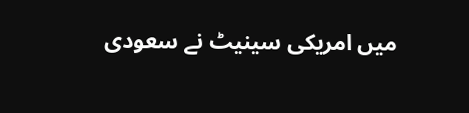میں امریکی سینیٹ نے سعودی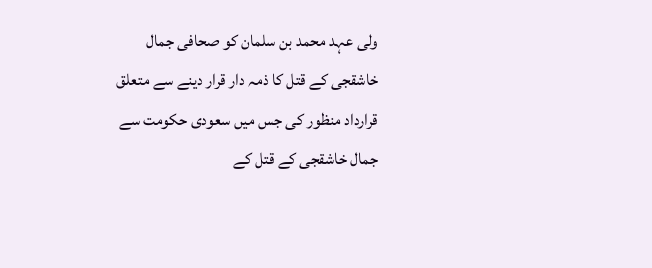ولی عہد محمد بن سلمان کو صحافی جمال خاشقجی کے قتل کا ذمہ دار قرار دینے سے متعلق قرارداد منظور کی جس میں سعودی حکومت سے جمال خاشقجی کے قتل کے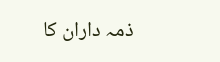ذمہ داران کا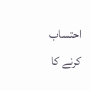احتساب کرنے کا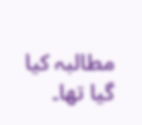مطالبہ کیا گیا تھا۔